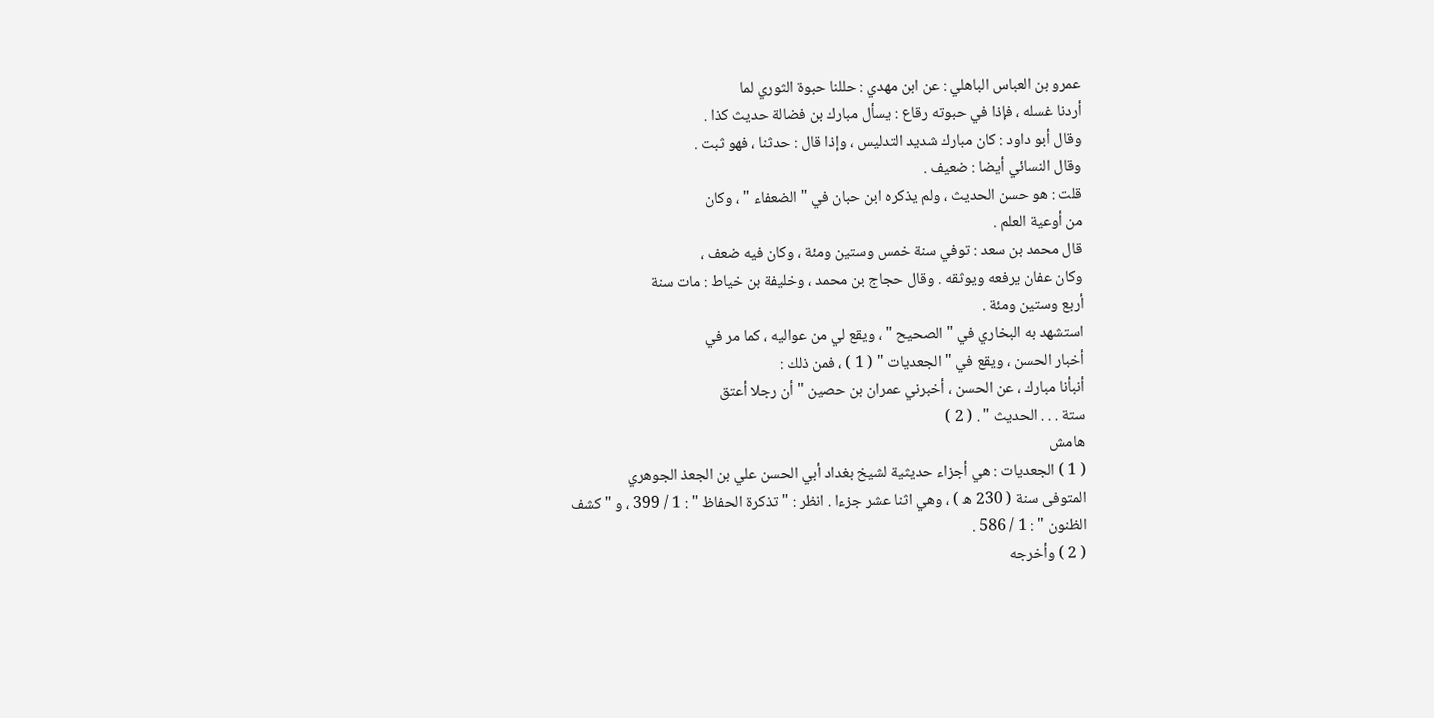عمرو بن العباس الباهلي : عن ابن مهدي : حللنا حبوة الثوري لما
أردنا غسله ، فإذا في حبوته رقاع : يسأل مبارك بن فضالة حديث كذا .
وقال أبو داود : كان مبارك شديد التدليس ، وإذا قال : حدثنا ، فهو ثبت .
وقال النسائي أيضا : ضعيف .
قلت : هو حسن الحديث ، ولم يذكره ابن حبان في " الضعفاء " ، وكان
من أوعية العلم .
قال محمد بن سعد : توفي سنة خمس وستين ومئة ، وكان فيه ضعف ،
وكان عفان يرفعه ويوثقه . وقال حجاج بن محمد ، وخليفة بن خياط : مات سنة
أربع وستين ومئة .
استشهد به البخاري في " الصحيح " ، ويقع لي من عواليه ، كما مر في
أخبار الحسن ، ويقع في " الجعديات " ( 1 ) ، فمن ذلك :
أنبأنا مبارك ، عن الحسن ، أخبرني عمران بن حصين " أن رجلا أعتق
ستة . . . الحديث " . ( 2 )
هامش
( 1 ) الجعديات : هي أجزاء حديثية لشيخ بغداد أبي الحسن علي بن الجعذ الجوهري
المتوفى سنة ( 230 ه ) ، وهي اثنا عشر جزءا . انظر : " تذكرة الحفاظ " : 1 / 399 ، و " كشف
الظنون " : 1 / 586 .
( 2 ) وأخرجه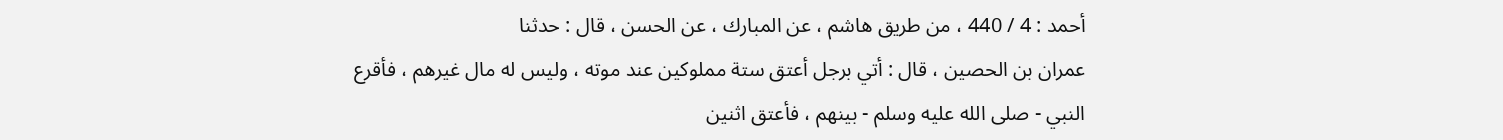أحمد : 4 / 440 ، من طريق هاشم ، عن المبارك ، عن الحسن ، قال : حدثنا
عمران بن الحصين ، قال : أتي برجل أعتق ستة مملوكين عند موته ، وليس له مال غيرهم ، فأقرع
النبي - صلى الله عليه وسلم - بينهم ، فأعتق اثنين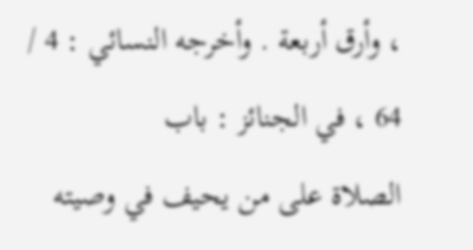، وأرق أربعة . وأخرجه النسائي : 4 / 64 ، في الجنائز : باب
الصلاة على من يحيف في وصيته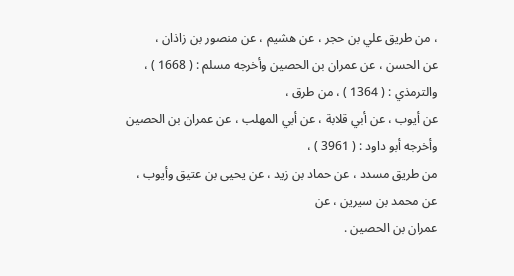، من طريق علي بن حجر ، عن هشيم ، عن منصور بن زاذان ،
عن الحسن ، عن عمران بن الحصين وأخرجه مسلم : ( 1668 ) ، والترمذي : ( 1364 ) ، من طرق ،
عن أيوب ، عن أبي قلابة ، عن أبي المهلب ، عن عمران بن الحصين وأخرجه أبو داود : ( 3961 ) ،
من طريق مسدد ، عن حماد بن زيد ، عن يحيى بن عتيق وأيوب ، عن محمد بن سيرين ، عن
عمران بن الحصين .